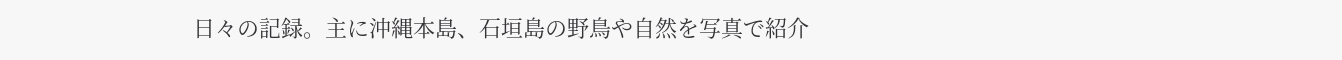日々の記録。主に沖縄本島、石垣島の野鳥や自然を写真で紹介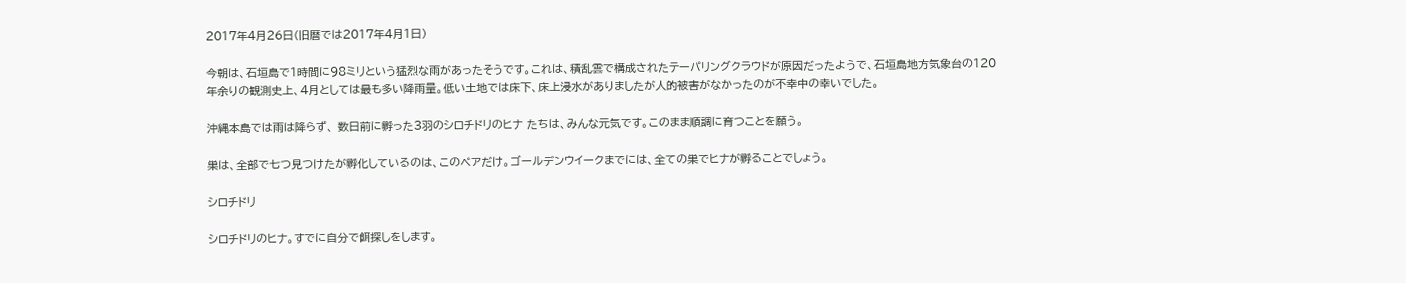2017年4月26日(旧暦では2017年4月1日)

今朝は、石垣島で1時間に98ミリという猛烈な雨があったそうです。これは、積乱雲で構成されたテーパリングクラウドが原因だったようで、石垣島地方気象台の120年余りの観測史上、4月としては最も多い降雨量。低い土地では床下、床上浸水がありましたが人的被害がなかったのが不幸中の幸いでした。

沖縄本島では雨は降らず、 数日前に孵った3羽のシロチドリのヒナ たちは、みんな元気です。このまま順調に育つことを願う。

巣は、全部で七つ見つけたが孵化しているのは、このペアだけ。ゴールデンウイークまでには、全ての巣でヒナが孵ることでしょう。

シロチドリ

シロチドリのヒナ。すでに自分で餌探しをします。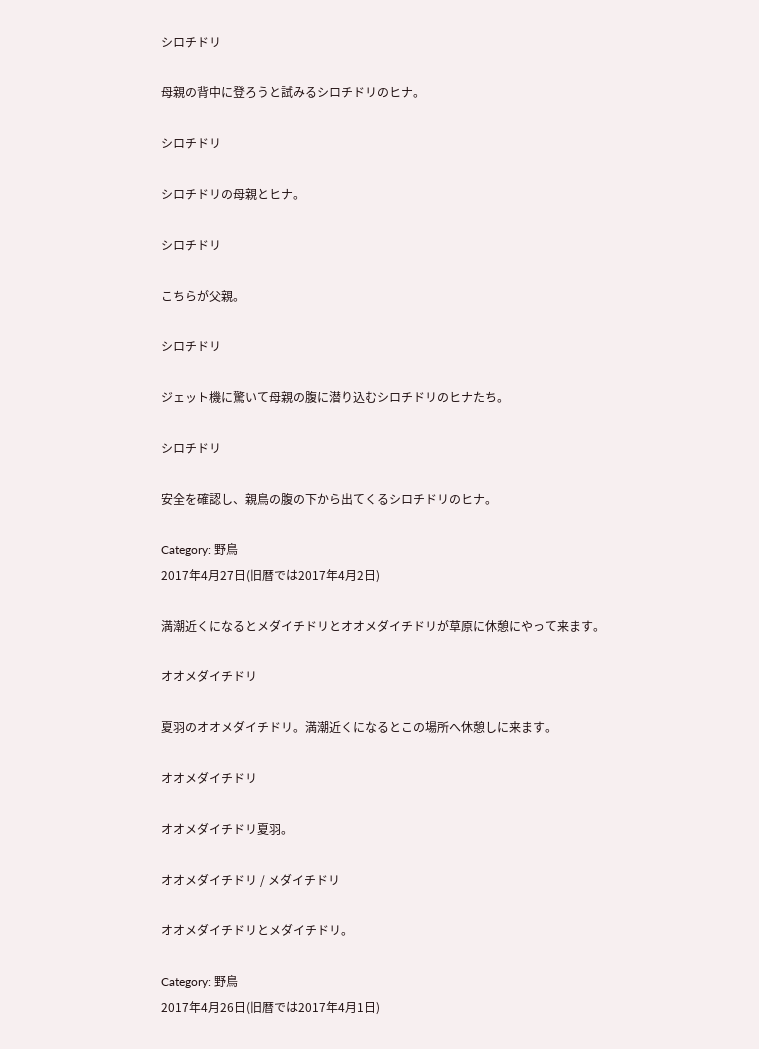シロチドリ

母親の背中に登ろうと試みるシロチドリのヒナ。

シロチドリ

シロチドリの母親とヒナ。

シロチドリ

こちらが父親。

シロチドリ

ジェット機に驚いて母親の腹に潜り込むシロチドリのヒナたち。

シロチドリ

安全を確認し、親鳥の腹の下から出てくるシロチドリのヒナ。

Category: 野鳥
2017年4月27日(旧暦では2017年4月2日)

満潮近くになるとメダイチドリとオオメダイチドリが草原に休憩にやって来ます。

オオメダイチドリ

夏羽のオオメダイチドリ。満潮近くになるとこの場所へ休憩しに来ます。

オオメダイチドリ

オオメダイチドリ夏羽。

オオメダイチドリ / メダイチドリ

オオメダイチドリとメダイチドリ。

Category: 野鳥
2017年4月26日(旧暦では2017年4月1日)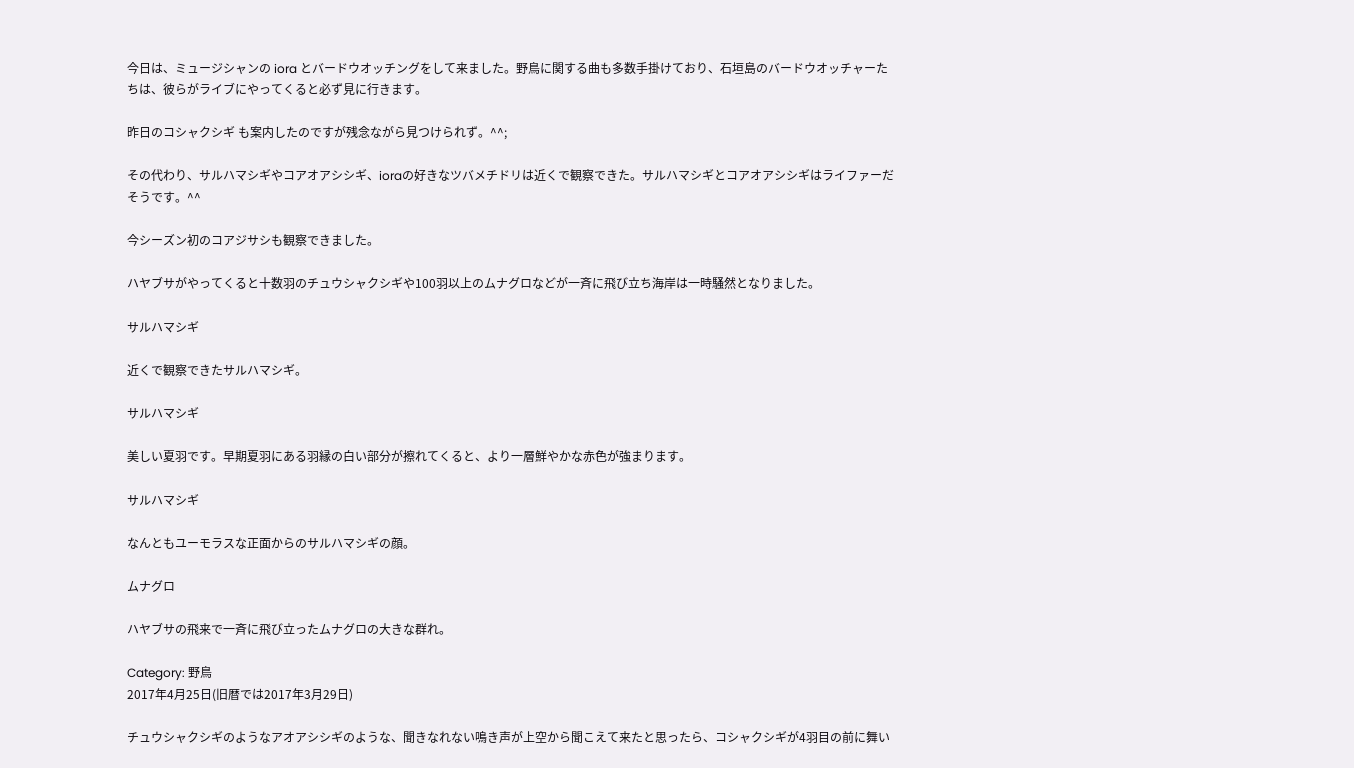今日は、ミュージシャンの iora とバードウオッチングをして来ました。野鳥に関する曲も多数手掛けており、石垣島のバードウオッチャーたちは、彼らがライブにやってくると必ず見に行きます。

昨日のコシャクシギ も案内したのですが残念ながら見つけられず。^^;

その代わり、サルハマシギやコアオアシシギ、ioraの好きなツバメチドリは近くで観察できた。サルハマシギとコアオアシシギはライファーだそうです。^^

今シーズン初のコアジサシも観察できました。

ハヤブサがやってくると十数羽のチュウシャクシギや100羽以上のムナグロなどが一斉に飛び立ち海岸は一時騒然となりました。

サルハマシギ

近くで観察できたサルハマシギ。

サルハマシギ

美しい夏羽です。早期夏羽にある羽縁の白い部分が擦れてくると、より一層鮮やかな赤色が強まります。

サルハマシギ

なんともユーモラスな正面からのサルハマシギの顔。

ムナグロ

ハヤブサの飛来で一斉に飛び立ったムナグロの大きな群れ。

Category: 野鳥
2017年4月25日(旧暦では2017年3月29日)

チュウシャクシギのようなアオアシシギのような、聞きなれない鳴き声が上空から聞こえて来たと思ったら、コシャクシギが4羽目の前に舞い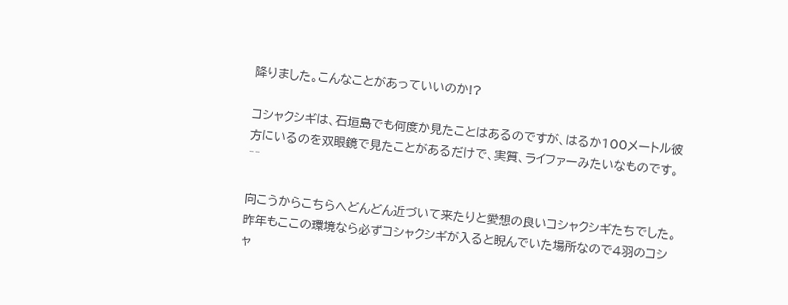降りました。こんなことがあっていいのか!?

コシャクシギは、石垣島でも何度か見たことはあるのですが、はるか100メートル彼方にいるのを双眼鏡で見たことがあるだけで、実質、ライファーみたいなものです。^^

向こうからこちらへどんどん近づいて来たりと愛想の良いコシャクシギたちでした。昨年もここの環境なら必ずコシャクシギが入ると睨んでいた場所なので4羽のコシャ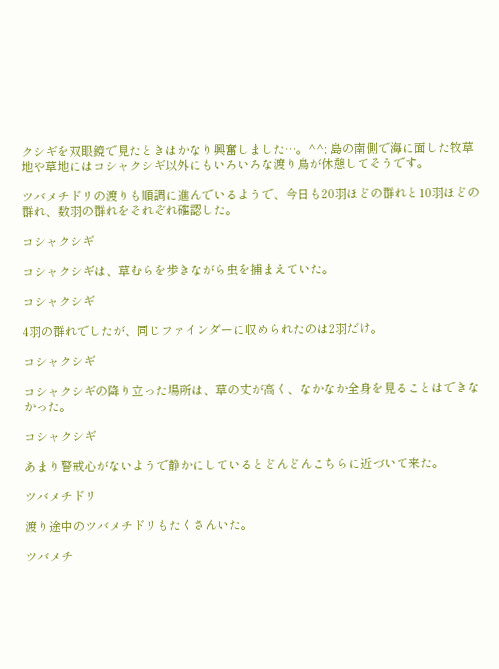クシギを双眼鏡で見たときはかなり興奮しました…。^^; 島の南側で海に面した牧草地や草地にはコシャクシギ以外にもいろいろな渡り鳥が休憩してそうです。

ツバメチドリの渡りも順調に進んでいるようで、今日も20羽ほどの群れと10羽ほどの群れ、数羽の群れをそれぞれ確認した。

コシャクシギ

コシャクシギは、草むらを歩きながら虫を捕まえていた。

コシャクシギ

4羽の群れでしたが、同じファインダーに収められたのは2羽だけ。

コシャクシギ

コシャクシギの降り立った場所は、草の丈が高く、なかなか全身を見ることはできなかった。

コシャクシギ

あまり警戒心がないようで静かにしているとどんどんこちらに近づいて来た。

ツバメチドリ

渡り途中のツバメチドリもたくさんいた。

ツバメチ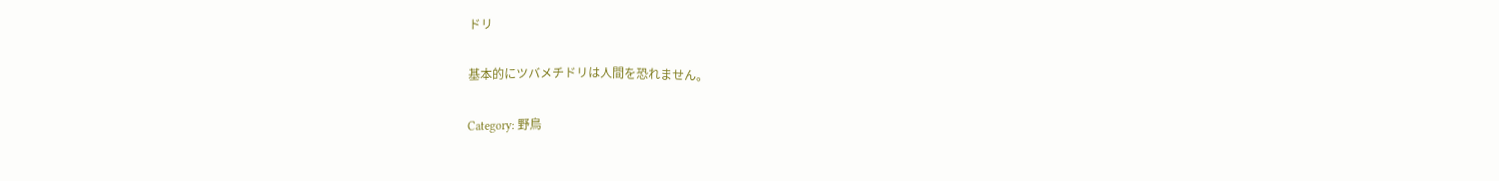ドリ

基本的にツバメチドリは人間を恐れません。

Category: 野鳥